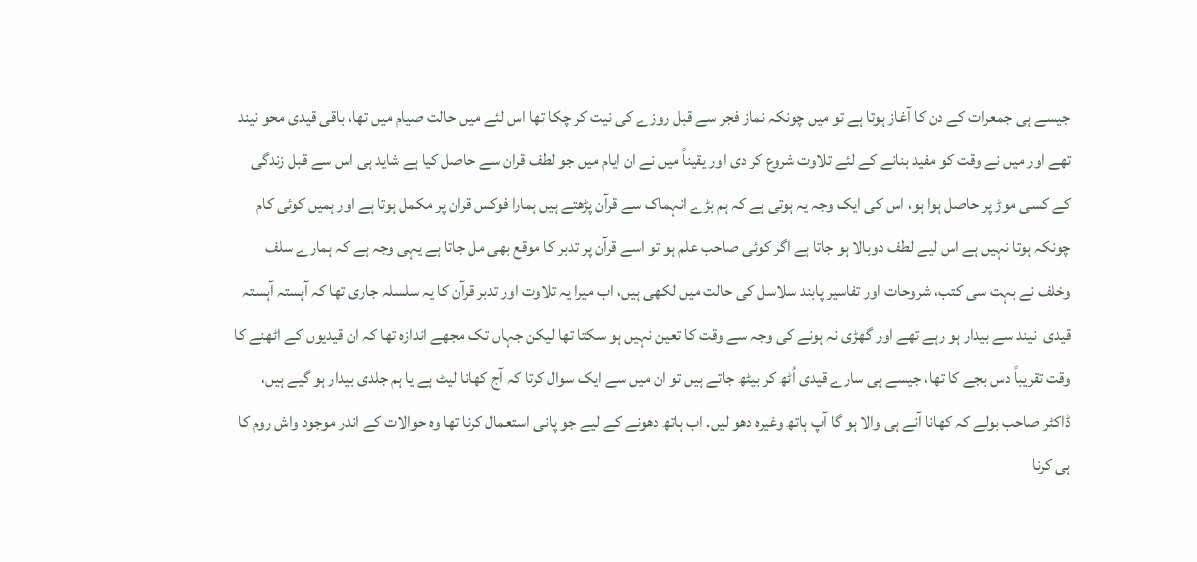جیسے ہی جمعرات کے دن کا آغاز ہوتا ہے تو میں چونکہ نماز فجر سے قبل روزے کی نیت کر چکا تھا اس لئے میں حالت صیام میں تھا، باقی قیدی محو نیند تھے اور میں نے وقت کو مفید بنانے کے لئے تلاوت شروع کر دی اور یقیناً میں نے ان ایام میں جو لطف قران سے حاصل کیا ہے شاید ہی اس سے قبل زندگی کے کسی موڑ پر حاصل ہوا ہو، اس کی ایک وجہ یہ ہوتی ہے کہ ہم بڑے انہماک سے قرآن پڑھتے ہیں ہمارا فوکس قران پر مکمل ہوتا ہے اور ہمیں کوئی کام چونکہ ہوتا نہیں ہے اس لیے لطف دوبالا ہو جاتا ہے اگر کوئی صاحب علم ہو تو اسے قرآن پر تدبر کا موقع بھی مل جاتا ہے یہی وجہ ہے کہ ہمارے سلف وخلف نے بہت سی کتب، شروحات اور تفاسیر پابند سلاسل کی حالت میں لکھی ہیں، اب میرا یہ تلاوت اور تدبر قرآن کا یہ سلسلہ جاری تھا کہ آہستہ آہستہ قیدی  نیند سے بیدار ہو رہے تھے اور گھڑی نہ ہونے کی وجہ سے وقت کا تعین نہیں ہو سکتا تھا لیکن جہاں تک مجھے اندازہ تھا کہ ان قیدیوں کے اٹھنے کا وقت تقریباً دس بجے کا تھا، جیسے ہی سارے قیدی اُٹھ کر بیٹھ جاتے ہیں تو ان میں سے ایک سوال کرتا کہ آج کھانا لیٹ ہے یا ہم جلدی بیدار ہو گیے ہیں، ڈاکٹر صاحب بولے کہ کھانا آنے ہی والا ہو گا آپ ہاتھ وغیرہ دھو لیں. اب ہاتھ دھونے کے لیے جو پانی استعمال کرنا تھا وہ حوالات کے اندر موجود واش روم کا ہی کرنا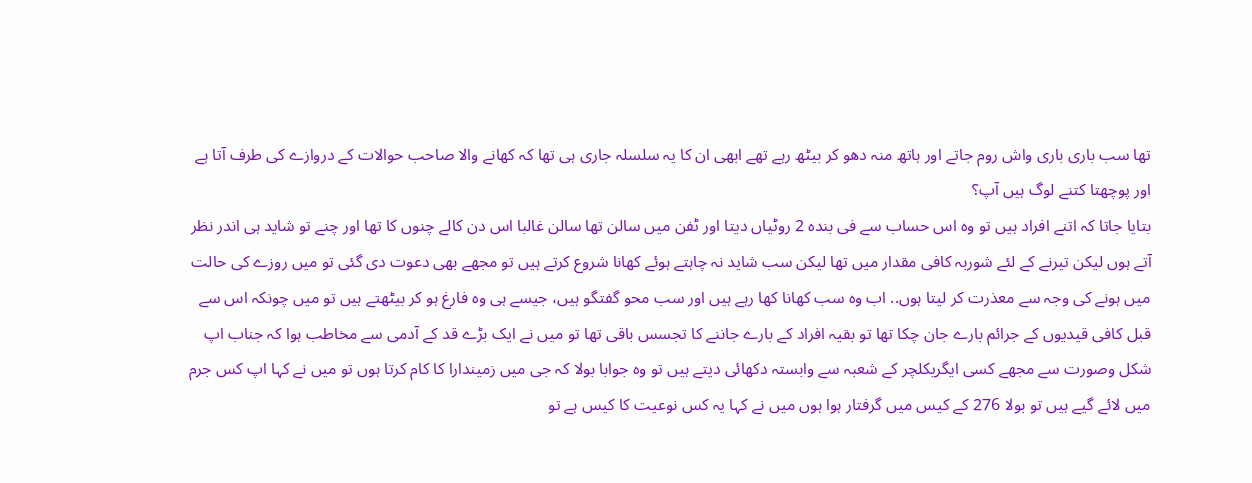تھا سب باری باری واش روم جاتے اور ہاتھ منہ دھو کر بیٹھ رہے تھے ابھی ان کا یہ سلسلہ جاری ہی تھا کہ کھانے والا صاحب حوالات کے دروازے کی طرف آتا ہے اور پوچھتا کتنے لوگ ہیں آپ؟
بتایا جاتا کہ اتنے افراد ہیں تو وہ اس حساب سے فی بندہ 2 روٹیاں دیتا اور ٹفن میں سالن تھا سالن غالبا اس دن کالے چنوں کا تھا اور چنے تو شاید ہی اندر نظر آتے ہوں لیکن تیرنے کے لئے شوربہ کافی مقدار میں تھا لیکن سب شاید نہ چاہتے ہوئے کھانا شروع کرتے ہیں تو مجھے بھی دعوت دی گئی تو میں روزے کی حالت میں ہونے کی وجہ سے معذرت کر لیتا ہوں.. اب وہ سب کھانا کھا رہے ہیں اور سب محو گفتگو ہیں، جیسے ہی وہ فارغ ہو کر بیٹھتے ہیں تو میں چونکہ اس سے قبل کافی قیدیوں کے جرائم بارے جان چکا تھا تو بقیہ افراد کے بارے جاننے کا تجسس باقی تھا تو میں نے ایک بڑے قد کے آدمی سے مخاطب ہوا کہ جناب اپ شکل وصورت سے مجھے کسی ایگریکلچر کے شعبہ سے وابستہ دکھائی دیتے ہیں تو وہ جوابا بولا کہ جی میں زمیندارا کا کام کرتا ہوں تو میں نے کہا اپ کس جرم میں لائے گیے ہیں تو بولا 276 کے کیس میں گرفتار ہوا ہوں میں نے کہا یہ کس نوعیت کا کیس ہے تو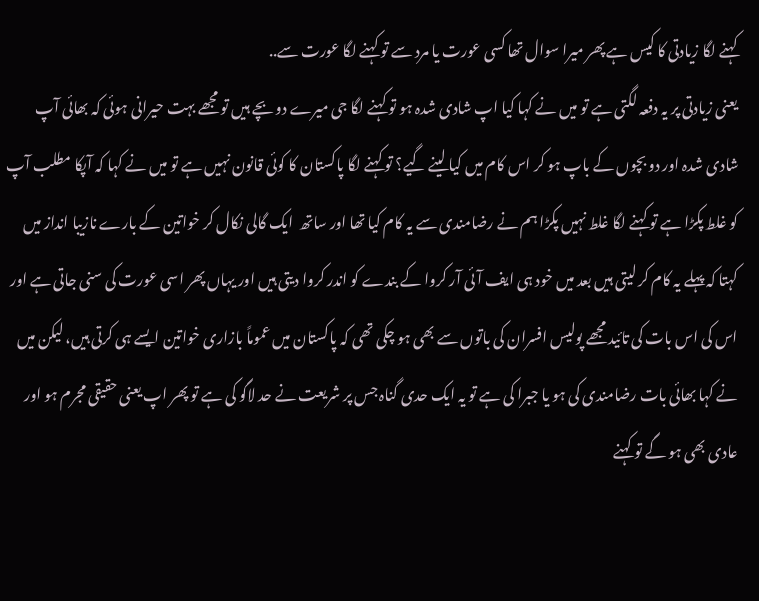کہنے لگا زیادتی کا کیس ہے پھر میرا سوال تھا کسی عورت یا مرد سے تو کہنے لگا عورت سے..
یعنی زیادتی پر یہ دفعہ لگتی ہے تو میں نے کہا کیا اپ شادی شدہ ہو تو کہنے لگا جی میرے دو بچے ہیں تو مجھے بہت حیرانی ہوئی کہ بھائی آپ شادی شدہ اور دو بچوں کے باپ ہو کر اس کام میں کیا لینے گیے؟ تو کہنے لگا پاکستان کا کوئی قانون نہیں ہے تو میں نے کہا کہ آپکا مطلب آپ کو غلط پکڑا ہے تو کہنے لگا غلط نہیں پکڑا ہم نے رضامندی سے یہ کام کیا تھا اور ساتھ  ایک گالی نکال کر خواتین کے بارے نازیبا انداز میں کہتا کہ پہلے یہ کام کر لیتی ہیں بعد میں خود ہی ایف آئی آر کروا کے بندے کو اندر کروا دیتی ہیں اور یہاں پھر اسی عورت کی سنی جاتی ہے اور اس کی اس بات کی تائید مجھے پولیس افسران کی باتوں سے بھی ہو چکی تھی کہ پاکستان میں عموماً بازاری خواتین ایسے ہی کرتی ہیں، لیکن میں نے کہا بھائی بات رضامندی کی ہو یا جبرا کی ہے تو یہ ایک حدی گناہ جس پر شریعت نے حد لاگو کی ہے تو پھر اپ یعنی حقیقی مجرم ہو اور عادی بھی ہو گے تو کہنے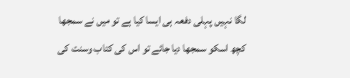لگا نہیں پہلی دفعہ ہی ایسا کیا ہے تو میں نے سمجھا کچھ اسکو سمجھا دیا جائے تو اس کی کتاب وسنت کی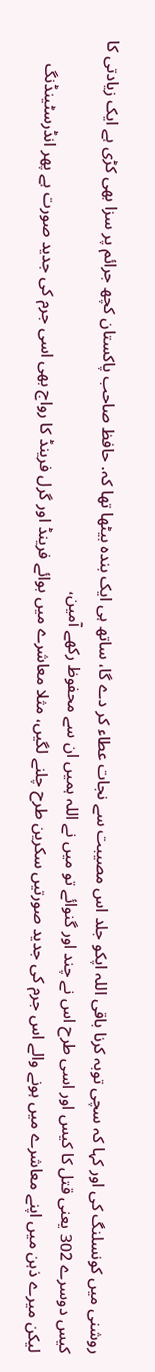روشنی میں کونسلنگ کی اور کہا کہ سچی توبہ کرنا باقی اللہ اپکو جلد اس مصیبت سے نجات عطاء کر دے گا، ساتھ ہی ایک بندہ بیٹھا تھا کہ. حافظ صاحب پاکستان کچھ جرائم پر سزا بھی کڑی ہے ایک زیادتی کا کیس دوسرے 302 یعنی قتل کا کیس اور اسی طرح اس نے چند اور گنوائے تو میں نے اللہ ہمیں ان سے محفوظ رکھے آمین،
لیکن میرے ذہن میں اپنے معاشرے میں ہونے والے اس جرم کی جدید صورتیں سکرین طرح چلنے لگیں، مثلا معاشرے میں بوائے فرینڈ اور گرل فرینڈ کا رواج بھی اسی جرم کی جدید صورت ہے پھر انڈرسٹینڈنگ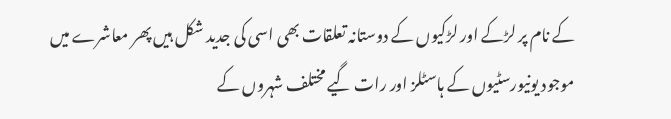کے نام پر لڑکے اور لڑکیوں کے دوستانہ تعلقات بھی اسی کی جدید شکل ہیں پھر معاشرے میں موجود یونیورسٹیوں کے ہاسٹلز اور رات گیے مختلف شہروں کے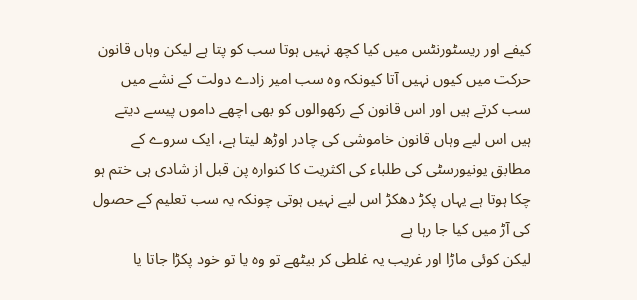کیفے اور ریسٹورنٹس میں کیا کچھ نہیں ہوتا سب کو پتا ہے لیکن وہاں قانون حرکت میں کیوں نہیں آتا کیونکہ وہ سب امیر زادے دولت کے نشے میں سب کرتے ہیں اور اس قانون کے رکھوالوں کو بھی اچھے داموں پیسے دیتے ہیں اس لیے وہاں قانون خاموشی کی چادر اوڑھ لیتا ہے، ایک سروے کے مطابق یونیورسٹی کی طلباء کی اکثریت کا کنوارہ پن قبل از شادی ہی ختم ہو چکا ہوتا ہے یہاں پکڑ دھکڑ اس لیے نہیں ہوتی چونکہ یہ سب تعلیم کے حصول کی آڑ میں کیا جا رہا ہے
لیکن کوئی ماڑا اور غریب یہ غلطی کر بیٹھے تو وہ یا تو خود پکڑا جاتا یا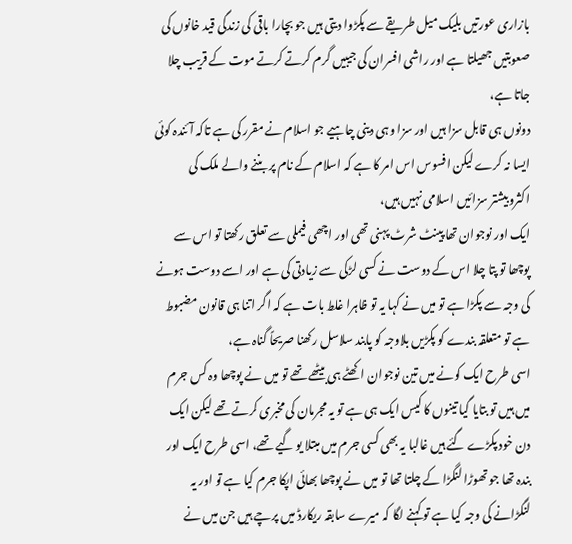بازاری عورتیں بلیک میل طریقے سے پکڑوا دیتی ہیں جو بچارا باقی کی زندگی قید خانوں کی صعوبتیں جھیلتا ہے اور راشی افسران کی جیبیں گرم کرتے کرتے موت کے قریب چلا جاتا ہے،
دونوں ہی قابل سزا ہیں اور سزا وہی دینی چاہیے جو اسلام نے مقرر کی ہے تاکہ آئندہ کوئی ایسا نہ کرے لیکن افسوس اس امر کا ہے کہ اسلام کے نام پر بننے والے ملک کی اکثروبیشتر سزائیں اسلامی نہیں ہیں،
ایک اور نوجوان تھا پینٹ شرٹ پہنی تھی اور اچھی فیملی سے تعلق رکھتا تو اس سے پوچھا تو پتا چلا اس کے دوست نے کسی لڑکی سے زیادتی کی ہے اور اسے دوست ہونے کی وجہ سے پکڑا ہے تو میں نے کہا یہ تو ظاہرا غلط بات ہے کہ اگر اتنا ہی قانون مضبوط ہے تو متعلقہ بندے کو پکڑیں بلاوجہ کو پابند سلاسل رکھنا صریحاً گناہ ہے،
اسی طرح ایک کونے میں تین نوجوان اکھٹے ہی بیٹھے تھے تو میں نے پوچھا وہ کس جرم میں ہیں تو بتایا گیا تینوں کا کیس ایک ہی ہے تو یہ مجرمان کی مخبری کرتے تھے لیکن ایک دن خود پکڑے گئے ہیں غالبا یہ بھی کسی جرم میں مبتلا یو گیے تھے، اسی طرح ایک اور بندہ تھا جو تھوڑا لنگڑا کے چلتا تھا تو میں نے پوچھا بھائی اپکا جرم کیا ہے تو اور یہ لنگڑانے کی وجہ کیا ہے تو کہنے لگا کہ میرے سابقہ ریکارڈ میں پرچے ہیں جن میں نے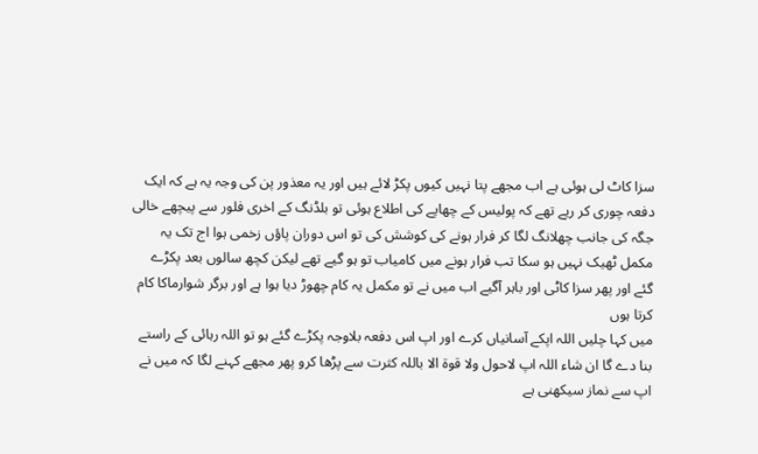سزا کاٹ لی ہوئی ہے اب مجھے پتا نہیں کیوں پکڑ لائے ہیں اور یہ معذور پن کی وجہ یہ ہے کہ ایک دفعہ چوری کر ریے تھے کہ پولیس کے چھاپے کی اطلاع ہوئی تو بلڈنگ کے اخری فلور سے پیچھے خالی جگہ کی جانب چھلانگ لگا کر فرار ہونے کی کوشش کی تو اس دوران پاؤں زخمی ہوا اج تک یہ مکمل ٹھیک نہیں ہو سکا تب فرار ہونے میں کامیاب تو ہو گیے تھے لیکن کچھ سالوں بعد پکڑے گئے اور پھر سزا کاٹی اور باہر آگیے اب میں نے تو مکمل یہ کام چھوڑ دیا ہوا ہے اور برگر شوارماکا کام کرتا ہوں
میں کہا چلیں اللہ اپکے آسانیاں کرے اور اپ اس دفعہ بلاوجہ پکڑے گئے ہو تو اللہ رہائی کے راستے بنا دے گا ان شاء اللہ اپ لاحول ولا قوۃ الا باللہ کثرت سے پڑھا کرو پھر مجھے کہنے لگا کہ میں نے اپ سے نماز سیکھنی ہے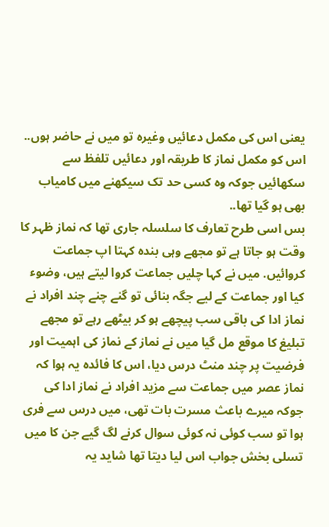یعنی اس کی مکمل دعائیں وغیرہ تو میں نے حاضر ہوں..
اس کو مکمل نماز کا طریقہ اور دعائیں تلفظ سے سکھائیں جوکہ وہ کسی حد تک سیکھنے میں کامیاب بھی ہو گیا تھا..
بس اسی طرح تعارف کا سلسلہ جاری تھا کہ نماز ظہر کا وقت ہو جاتا ہے تو مجھے وہی بندہ کہتا اپ جماعت کروائیں. میں نے کہا چلیں جماعت کروا لیتے ہیں، وضوء کیا اور جماعت کے لیے جگہ بنائی تو گنے چنے چند افراد نے نماز ادا کی باقی سب پیچھے ہو کر بیٹھے رہے تو مجھے تبلیغ کا موقع مل گیا میں نے نماز کے نماز کی اہمیت اور فرضیت پر چند منٹ درس دیا، اس کا فائدہ یہ ہوا کہ نماز عصر میں جماعت سے مزید افراد نے نماز ادا کی جوکہ میرے باعث مسرت بات تھی، میں درس سے فری ہوا تو سب کوئی نہ کوئی سوال کرنے لگ گیے جن کا میں تسلی بخش جواب اس لیا دیتا تھا شاید یہ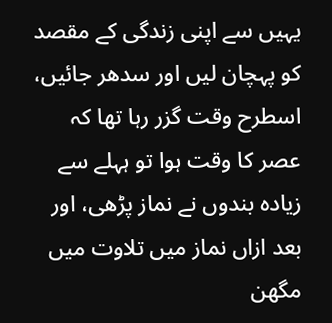یہیں سے اپنی زندگی کے مقصد کو پہچان لیں اور سدھر جائیں،
اسطرح وقت گزر رہا تھا کہ عصر کا وقت ہوا تو ہہلے سے زیادہ بندوں نے نماز پڑھی، اور بعد ازاں نماز میں تلاوت میں مگھن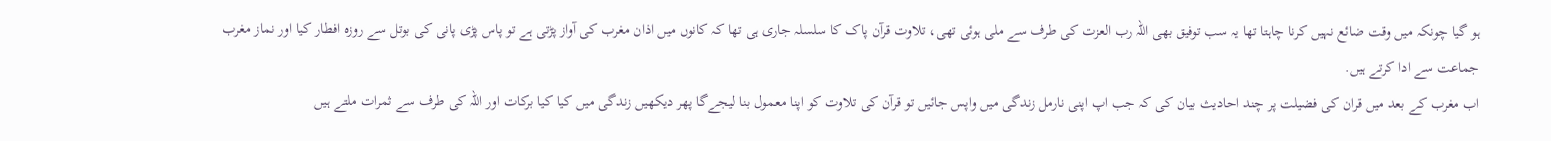ہو گیا چونکہ میں وقت ضائع نہیں کرنا چاہتا تھا یہ سب توفیق بھی اللہ رب العزت کی طرف سے ملی ہوئی تھی، تلاوت قرآن پاک کا سلسلہ جاری ہی تھا کہ کانوں میں اذان مغرب کی آواز پڑتی ہے تو پاس پڑی پانی کی بوتل سے روزہ افطار کیا اور نماز مغرب جماعت سے ادا کرتے ہیں.
اب مغرب کے بعد میں قران کی فضیلت پر چند احادیث بیان کی کہ جب اپ اپنی نارمل زندگی میں واپس جائیں تو قرآن کی تلاوت کو اپنا معمول بنا لیجےگا پھر دیکھیں زندگی میں کیا کیا برکات اور اللہ کی طرف سے ثمرات ملتے ہیں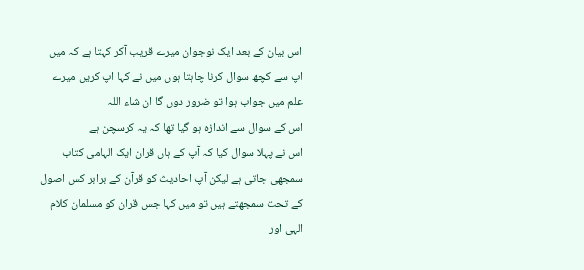اس بیان کے بعد ایک نوجوان میرے قریب آکر کہتا ہے کہ میں اپ سے کچھ سوال کرنا چاہتا ہوں میں نے کہا اپ کریں میرے علم میں جواب ہوا تو ضرور دوں گا ان شاء اللہ
اس کے سوال سے اندازہ ہو گیا تھا کہ یہ کرسچن ہے
اس نے پہلا سوال کیا کہ آپ کے ہاں قران ایک الہامی کتاب سمجھی جاتی ہے لیکن آپ احادیث کو قرآن کے برابر کس اصول کے تحت سمجھتے ہیں تو میں کہا جس قران کو مسلمان کلام الہی اور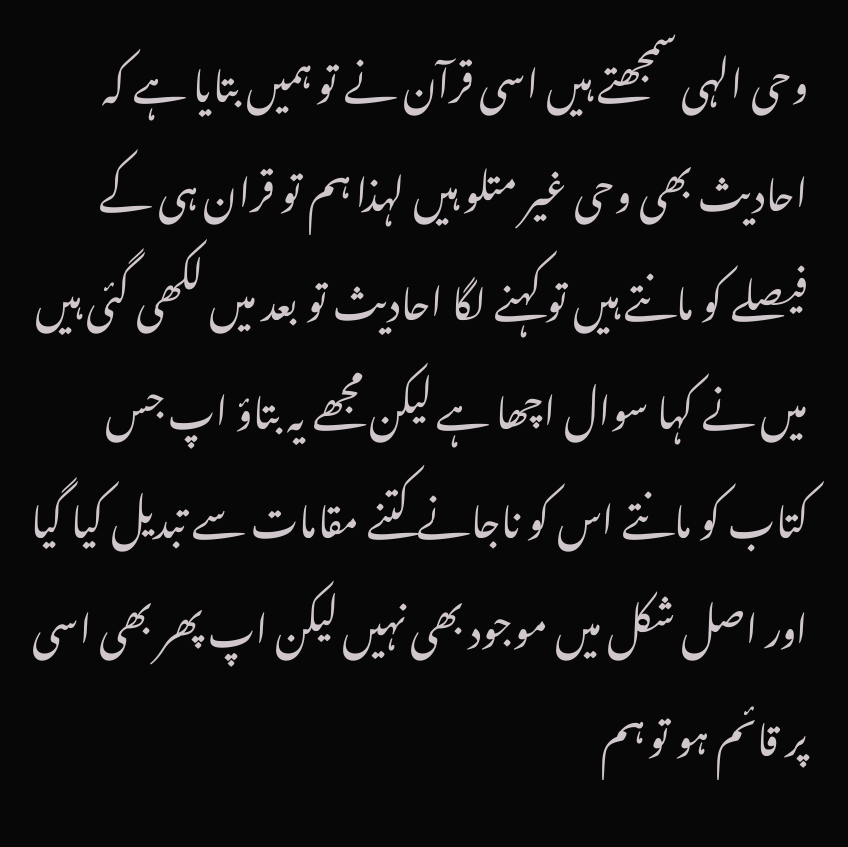وحی الہی سمجھتے ہیں اسی قرآن نے تو ہمیں بتایا ہے کہ احادیث بھی وحی غیر متلو ہیں لہذا ہم تو قران ہی کے فیصلے کو مانتے ہیں تو کہنے لگا احادیث تو بعد میں لکھی گئی ہیں میں نے کہا سوال اچھا ہے لیکن مجھے یہ بتاؤ اپ جس کتاب کو مانتے اس کو ناجانے کتنے مقامات سے تبدیل کیا گیا اور اصل شکل میں موجود بھی نہیں لیکن اپ پھر بھی اسی پر قائم ہو تو ہم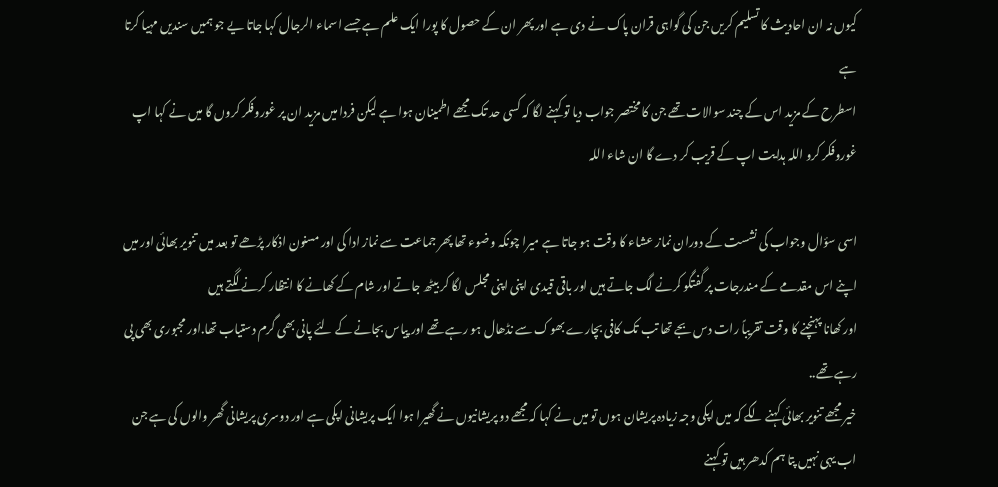کیوں نہ ان احادیث کا تسلیم کریں جن کی گواہی قران پاک نے دی ہے اور پھر ان کے حصول کا پورا ایک علم ہے جسے اسماء الرجال کہا جاتا یے جو ہمیں سندیں مہیا کرتا ہے
اسطرح کے مزید اس کے چند سوالات تھے جن کا مختصر جواب دیا تو کہنے لگا کہ کسی حد تک مجھے اطمینان ہوا ہے لیکن فردا میں مزید ان پر غوروفکر کروں گا میں نے کہا اپ غوروفکر کرو اللہ ہدایت اپ کے قریب کر دے گا ان شاء اللہ

اسی سؤال وجواب کی نشست کے دوران نماز عشاء کا وقت ہو جاتا ہے میرا چونکہ وضوء تھا پھر جماعت سے نماز ادا کی اور مسنون اذکار پڑھے تو بعد میں تنویر بھائی اور میں اپنے اس مقدمے کے مندرجات پر گفتگو کرنے لگ جاتے ہیں اور باقی قیدی اپنی اپنی مجلس لگا کر بیٹھ جاتے اور شام کے کھانے کا انتظار کرنے لگتے ہیں
اور کھانا پہنچنے کا وقت تقریباً رات دس بجے تھا تب تک کافی بچارے بھوک سے نڈھال ہو رہے تھے اور پیاس بجانے کے لئے پانی بھی گرم دستیاب تھا.اور مجبوری بھی پی رہے تھے..
خیر مجھے تنویر بھائی کہنے لگے کہ میں اپکی وجہ زیادہ پریشان ہوں تو میں نے کہا کہ مجھے دو پریشانیوں نے گھیرا ہوا ایک پریشانی اپکی ہے اور دوسری پریشانی گھر والوں کی ہے جن اب یہی نہیں پتا ہم کدھر ہیں تو کہنے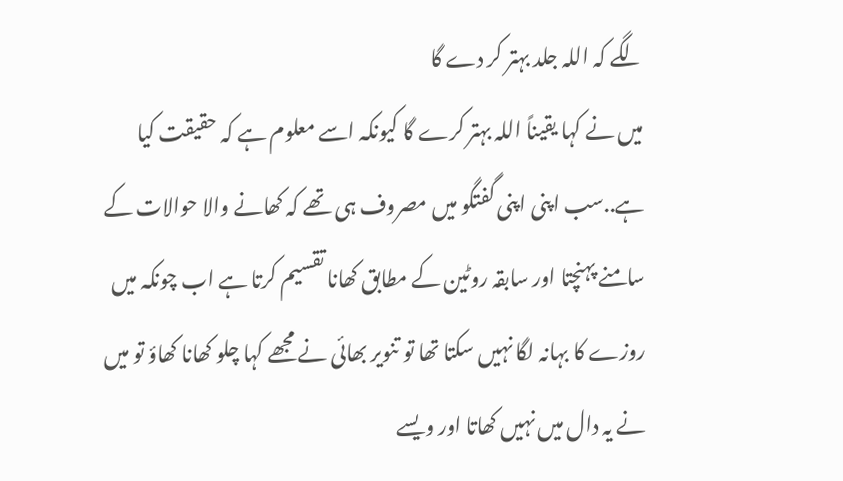لگے کہ اللہ جلد بہتر کر دے گا
میں نے کہا یقیناً اللہ بہتر کرے گا کیونکہ اسے معلوم ہے کہ حقیقت کیا ہے..سب اپنی اپنی گفتگو میں مصروف ہی تھے کہ کھانے والا حوالات کے سامنے پہنچتا اور سابقہ روٹین کے مطابق کھانا تقسیم کرتا ہے اب چونکہ میں روزے کا بہانہ لگا نہیں سکتا تھا تو تنویر بھائی نے مجھے کہا چلو کھانا کھاؤ تو میں نے یہ دال میں نہیں کھاتا اور ویسے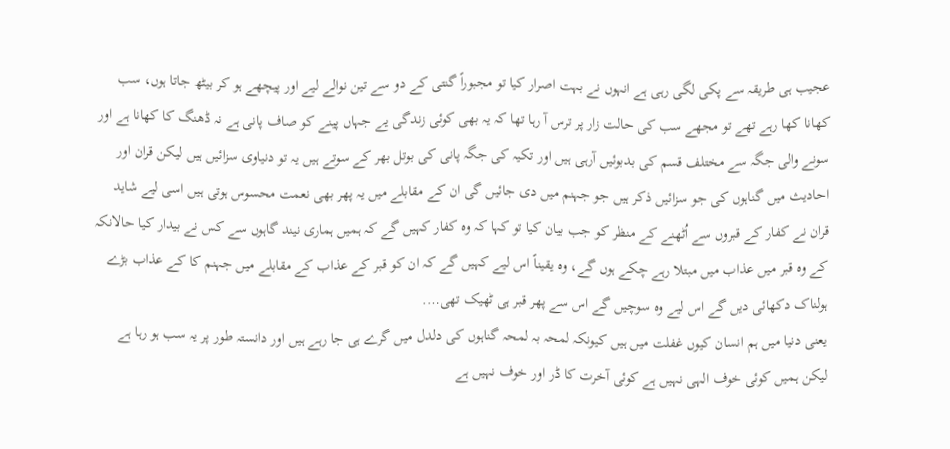عجیب ہی طریقہ سے پکی لگی رہی ہے انہوں نے بہت اصرار کیا تو مجبوراً گنتی کے دو سے تین نوالے لیے اور پیچھے ہو کر بیٹھ جاتا ہوں، سب کھانا کھا رہے تھے تو مجھے سب کی حالت زار پر ترس آ رہا تھا کہ یہ بھی کوئی زندگی یے جہاں پینے کو صاف پانی ہے نہ ڈھنگ کا کھانا ہے اور سونے والی جگہ سے مختلف قسم کی بدبوئیں آرہی ہیں اور تکیہ کی جگہ پانی کی بوتل بھر کے سوتے ہیں یہ تو دنیاوی سزائیں ہیں لیکن قران اور احادیث میں گناہوں کی جو سزائیں ذکر ہیں جو جہنم میں دی جائیں گی ان کے مقابلے میں یہ پھر بھی نعمت محسوس ہوتی ہیں اسی لیے شاید قران نے کفار کے قبروں سے اُٹھنے کے منظر کو جب بیان کیا تو کہا کہ وہ کفار کہیں گے کہ ہمیں ہماری نیند گاہوں سے کس نے بیدار کیا حالانکہ کے وہ قبر میں عذاب میں مبتلا رہے چکے ہوں گے، وہ یقیناً اس لیے کہیں گے کہ ان کو قبر کے عذاب کے مقابلے میں جہنم کا کے عذاب بڑے ہولناک دکھائی دیں گے اس لیے وہ سوچیں گے اس سے پھر قبر ہی ٹھیک تھی….
یعنی دنیا میں ہم انسان کیوں غفلت میں ہیں کیونکہ لمحہ بہ لمحہ گناہوں کی دلدل میں گرے ہی جا رہے ہیں اور دانستہ طور پر یہ سب ہو رہا ہے لیکن ہمیں کوئی خوف الہی نہیں ہے کوئی آخرت کا ڈر اور خوف نہیں ہے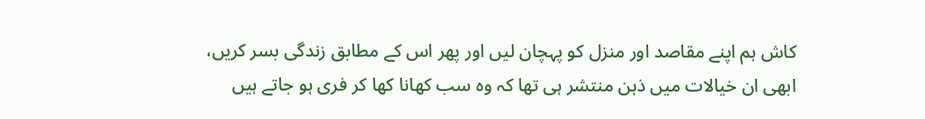کاش ہم اپنے مقاصد اور منزل کو پہچان لیں اور پھر اس کے مطابق زندگی بسر کریں،
ابھی ان خیالات میں ذہن منتشر ہی تھا کہ وہ سب کھانا کھا کر فری ہو جاتے ہیں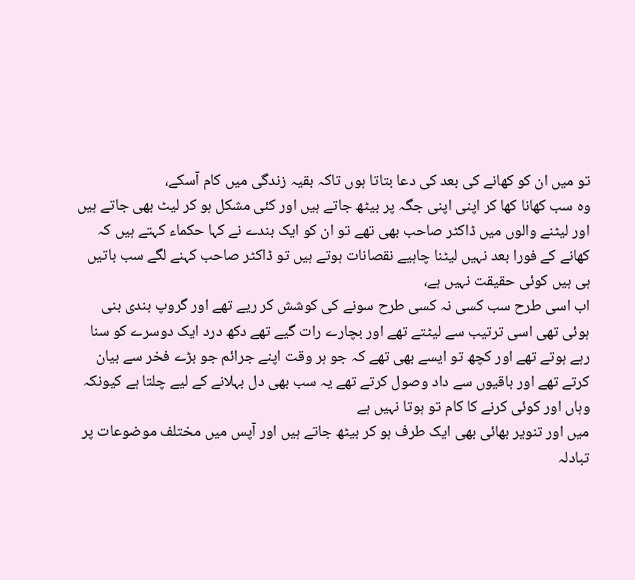تو میں ان کو کھانے کی بعد کی دعا بتاتا ہوں تاکہ بقیہ زندگی میں کام آسکے،
وہ سب کھانا کھا کر اپنی اپنی جگہ پر بیٹھ جاتے ہیں اور کئی مشکل ہو کر لیٹ بھی جاتے ہیں اور لیٹنے والوں میں ڈاکٹر صاحب بھی تھے تو ان کو ایک بندے نے کہا حکماء کہتے ہیں کہ کھانے کے فورا بعد نہیں لیٹنا چاہیے نقصانات ہوتے ہیں تو ڈاکٹر صاحب کہنے لگے سب باتیں ہی ہیں کوئی حقیقت نہیں ہے،
اب اسی طرح سب کسی نہ کسی طرح سونے کی کوشش کر ریے تھے اور گروپ بندی بنی ہوئی تھی اسی ترتیب سے لیٹتے تھے اور بچارے رات گیے تھے دکھ درد ایک دوسرے کو سنا رہے ہوتے تھے اور کچھ تو ایسے بھی تھے کہ جو ہر وقت اپنے جرائم جو بڑے فخر سے بیان کرتے تھے اور باقیوں سے داد وصول کرتے تھے یہ سب بھی دل بہلانے کے لیے چلتا ہے کیونکہ وہاں اور کوئی کرنے کا کام تو ہوتا نہیں ہے
میں اور تنویر بھائی بھی ایک طرف ہو کر بیٹھ جاتے ہیں اور آپس میں مختلف موضوعات پر تبادلہ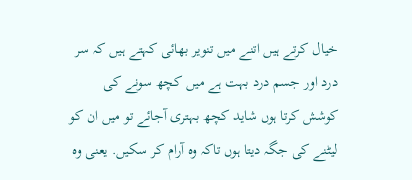خیال کرتے ہیں اتنے میں تنویر بھائی کہتے ہیں کہ سر درد اور جسم درد بہت ہے میں کچھ سونے کی کوشش کرتا ہوں شاید کچھ بہتری آجائے تو میں ان کو لیٹنے کی جگہ دیتا ہوں تاکہ وہ آرام کر سکیں. یعنی وہ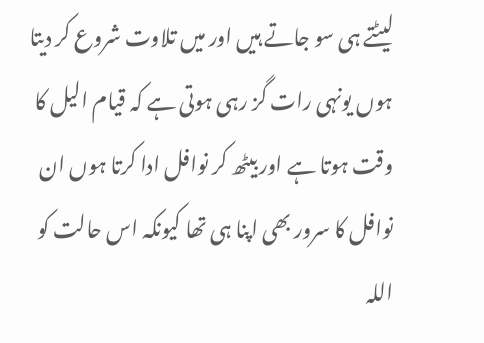لیٹتے ہی سو جاتے ہیں اور میں تلاوت شروع کر دیتا ہوں یونہی رات گز رہی ہوتی ہے کہ قیام الیل کا وقت ہوتا ہے اور بیٹھ کر نوافل ادا کرتا ہوں ان نوافل کا سرور بھی اپنا ہی تھا کیونکہ اس حالت کو اللہ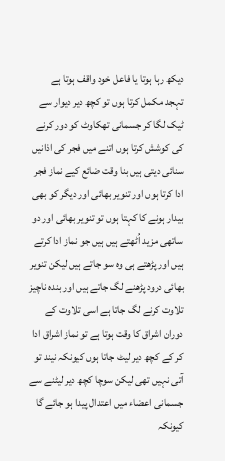دیکھ رہا ہوتا یا فاعل خود واقف ہوتا ہے
تہجد مکمل کرتا ہوں تو کچھ دیر دیوار سے ٹیک لگا کر جسمانی تھکاوٹ کو دور کرنے کی کوشش کرتا ہوں اتنے میں فجر کی اذانیں سنائی دیتی ہیں بنا وقت ضائع کیے نماز فجر ادا کرتا ہوں اور تنویر بھائی اور دیگر کو بھی بیدار ہونے کا کہتا ہوں تو تنویر بھائی اور دو ساتھی مزید اُٹھتے ہیں ہیں جو نماز ادا کرتے ہیں اور پڑھتے ہی وہ سو جاتے ہیں لیکن تنویر بھائی درود پڑھنے لگ جاتے ہیں اور بندہ ناچیز تلاوت کرنے لگ جاتا ہے اسی تلاوت کے دوران اشراق کا وقت ہوتا ہے تو نماز اشراق ادا کر کے کچھ دیر لیٹ جاتا ہوں کیونکہ نیند تو آتی نہیں تھی لیکن سوچا کچھ دیر لیٹنے سے جسمانی اعضاء میں اعتدال پیدا ہو جائے گا کیونکہ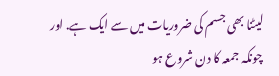لیٹنا بھی جسم کی ضروریات میں سے ایک ہے. اور چونکہ جمعہ کا دن شروع ہو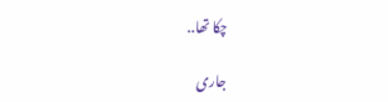چکا تھا..

جاری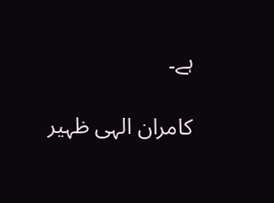ہے۔

کامران الہی ظہیر